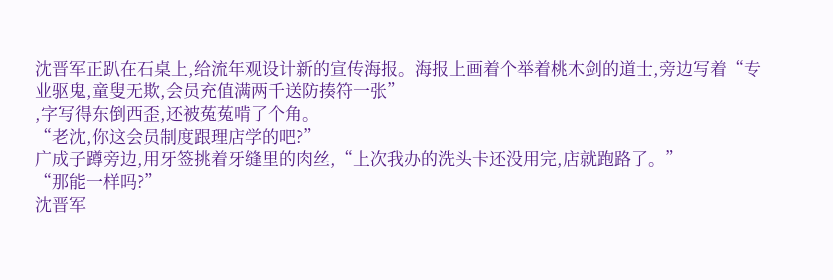沈晋军正趴在石桌上,给流年观设计新的宣传海报。海报上画着个举着桃木剑的道士,旁边写着“专业驱鬼,童叟无欺,会员充值满两千送防揍符一张”
,字写得东倒西歪,还被菟菟啃了个角。
“老沈,你这会员制度跟理店学的吧?”
广成子蹲旁边,用牙签挑着牙缝里的肉丝,“上次我办的洗头卡还没用完,店就跑路了。”
“那能一样吗?”
沈晋军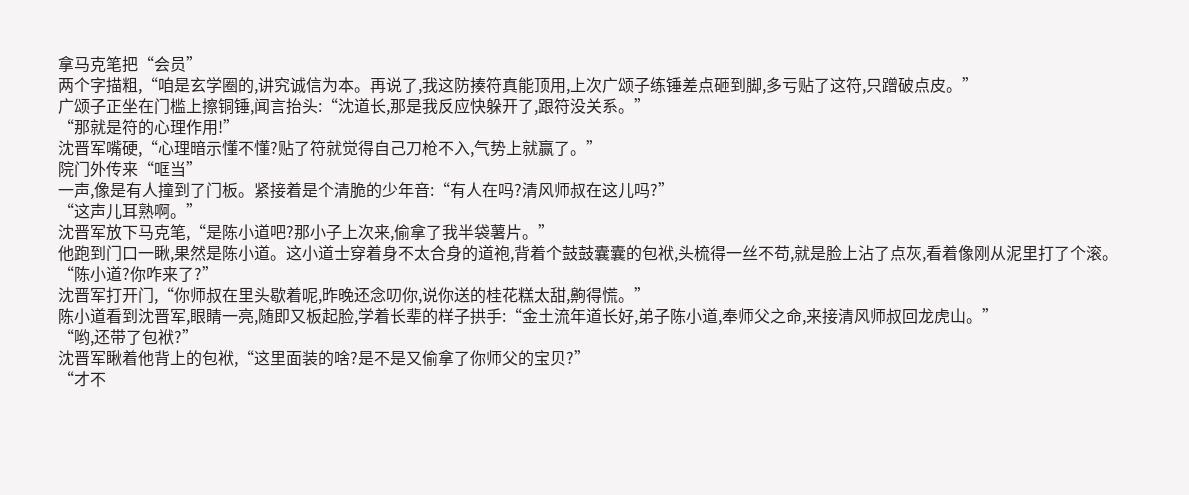拿马克笔把“会员”
两个字描粗,“咱是玄学圈的,讲究诚信为本。再说了,我这防揍符真能顶用,上次广颂子练锤差点砸到脚,多亏贴了这符,只蹭破点皮。”
广颂子正坐在门槛上擦铜锤,闻言抬头:“沈道长,那是我反应快躲开了,跟符没关系。”
“那就是符的心理作用!”
沈晋军嘴硬,“心理暗示懂不懂?贴了符就觉得自己刀枪不入,气势上就赢了。”
院门外传来“哐当”
一声,像是有人撞到了门板。紧接着是个清脆的少年音:“有人在吗?清风师叔在这儿吗?”
“这声儿耳熟啊。”
沈晋军放下马克笔,“是陈小道吧?那小子上次来,偷拿了我半袋薯片。”
他跑到门口一瞅,果然是陈小道。这小道士穿着身不太合身的道袍,背着个鼓鼓囊囊的包袱,头梳得一丝不苟,就是脸上沾了点灰,看着像刚从泥里打了个滚。
“陈小道?你咋来了?”
沈晋军打开门,“你师叔在里头歇着呢,昨晚还念叨你,说你送的桂花糕太甜,齁得慌。”
陈小道看到沈晋军,眼睛一亮,随即又板起脸,学着长辈的样子拱手:“金土流年道长好,弟子陈小道,奉师父之命,来接清风师叔回龙虎山。”
“哟,还带了包袱?”
沈晋军瞅着他背上的包袱,“这里面装的啥?是不是又偷拿了你师父的宝贝?”
“才不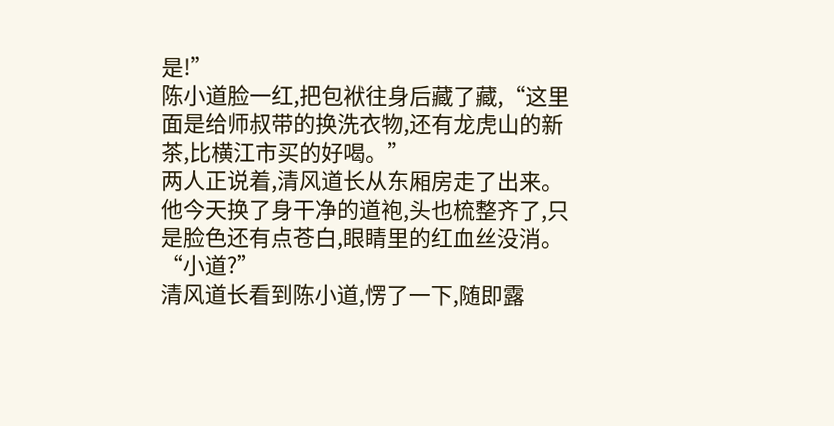是!”
陈小道脸一红,把包袱往身后藏了藏,“这里面是给师叔带的换洗衣物,还有龙虎山的新茶,比横江市买的好喝。”
两人正说着,清风道长从东厢房走了出来。他今天换了身干净的道袍,头也梳整齐了,只是脸色还有点苍白,眼睛里的红血丝没消。
“小道?”
清风道长看到陈小道,愣了一下,随即露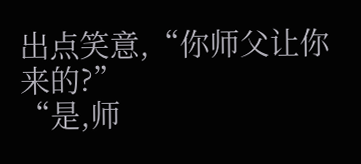出点笑意,“你师父让你来的?”
“是,师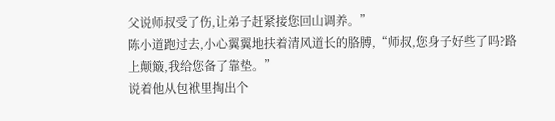父说师叔受了伤,让弟子赶紧接您回山调养。”
陈小道跑过去,小心翼翼地扶着清风道长的胳膊,“师叔,您身子好些了吗?路上颠簸,我给您备了靠垫。”
说着他从包袱里掏出个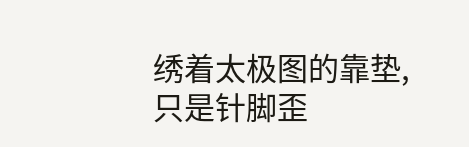绣着太极图的靠垫,只是针脚歪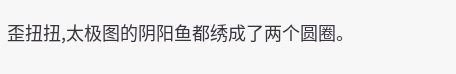歪扭扭,太极图的阴阳鱼都绣成了两个圆圈。